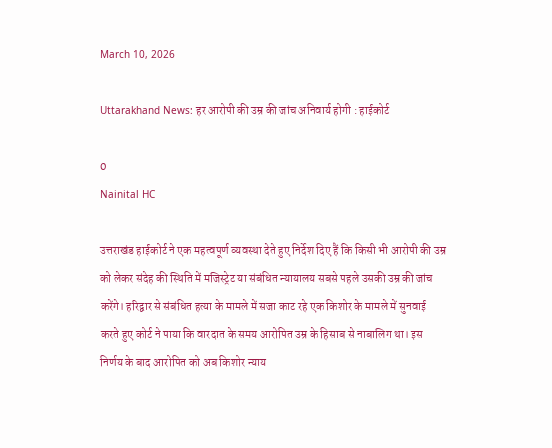March 10, 2026

Uttarakhand News: हर आरोपी की उम्र की जांच अनिवार्य होगी : हाईकोर्ट

0
Nainital HC

उत्तराखंड हाईकोर्ट ने एक महत्वपूर्ण व्यवस्था देते हुए निर्देश दिए हैं कि किसी भी आरोपी की उम्र को लेकर संदेह की स्थिति में मजिस्ट्रेट या संबंधित न्यायालय सबसे पहले उसकी उम्र की जांच करेंगे। हरिद्वार से संबंधित हत्या के मामले में सजा काट रहे एक किशोर के मामले में सुनवाई करते हुए कोर्ट ने पाया कि वारदात के समय आरोपित उम्र के हिसाब से नाबालिग था। इस निर्णय के बाद आरोपित को अब किशोर न्याय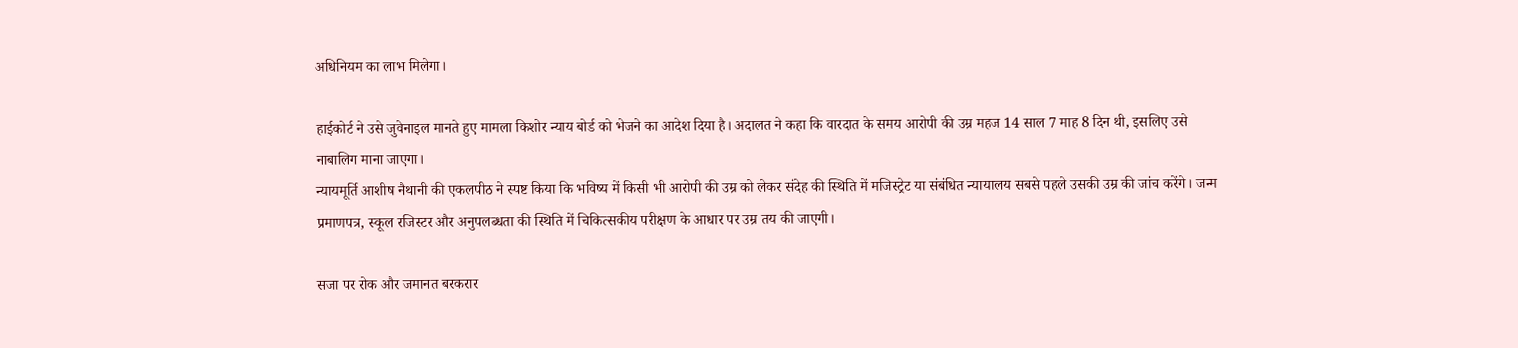अधिनियम का लाभ मिलेगा।

हाईकोर्ट ने उसे जुवेनाइल मानते हुए मामला किशोर न्याय बोर्ड को भेजने का आदेश दिया है। अदालत ने कहा कि वारदात के समय आरोपी की उम्र महज 14 साल 7 माह 8 दिन थी, इसलिए उसे नाबालिग माना जाएगा।
न्यायमूर्ति आशीष नैथानी की एकलपीठ ने स्पष्ट किया कि भविष्य में किसी भी आरोपी की उम्र को लेकर संदेह की स्थिति में मजिस्ट्रेट या संबंधित न्यायालय सबसे पहले उसकी उम्र की जांच करेंगे। जन्म प्रमाणपत्र, स्कूल रजिस्टर और अनुपलब्धता की स्थिति में चिकित्सकीय परीक्षण के आधार पर उम्र तय की जाएगी।

सजा पर रोक और जमानत बरकरार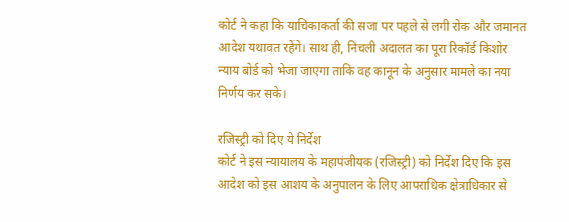कोर्ट ने कहा कि याचिकाकर्ता की सजा पर पहले से लगी रोक और जमानत आदेश यथावत रहेंगे। साथ ही, निचली अदालत का पूरा रिकॉर्ड किशोर न्याय बोर्ड को भेजा जाएगा ताकि वह कानून के अनुसार मामले का नया निर्णय कर सके।

रजिस्ट्री को दिए ये निर्देश
कोर्ट ने इस न्यायालय के महापंजीयक (रजिस्ट्री) को निर्देश दिए कि इस आदेश को इस आशय के अनुपालन के लिए आपराधिक क्षेत्राधिकार से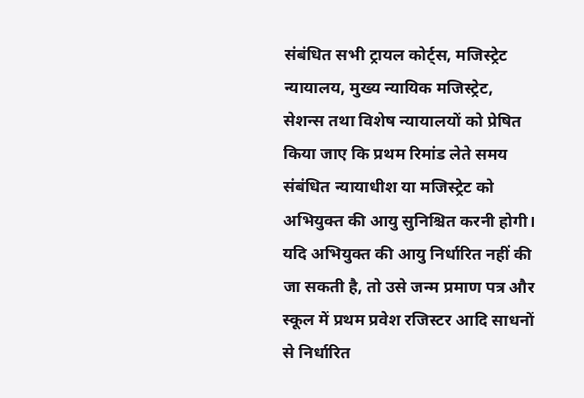संबंधित सभी ट्रायल कोर्ट्स, मजिस्ट्रेट न्यायालय, मुख्य न्यायिक मजिस्ट्रेट, सेशन्स तथा विशेष न्यायालयों को प्रेषित किया जाए कि प्रथम रिमांड लेते समय संबंधित न्यायाधीश या मजिस्ट्रेट को अभियुक्त की आयु सुनिश्चित करनी होगी। यदि अभियुक्त की आयु निर्धारित नहीं की जा सकती है, तो उसे जन्म प्रमाण पत्र और स्कूल में प्रथम प्रवेश रजिस्टर आदि साधनों से निर्धारित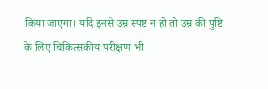किया जाएगा। यदि इनसे उम्र स्पष्ट न हो तो उम्र की पुष्टि के लिए चिकित्सकीय परीक्षण भी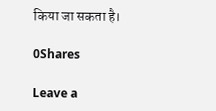किया जा सकता है।

0Shares

Leave a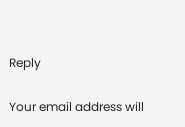Reply

Your email address will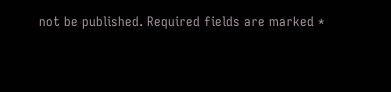not be published. Required fields are marked *